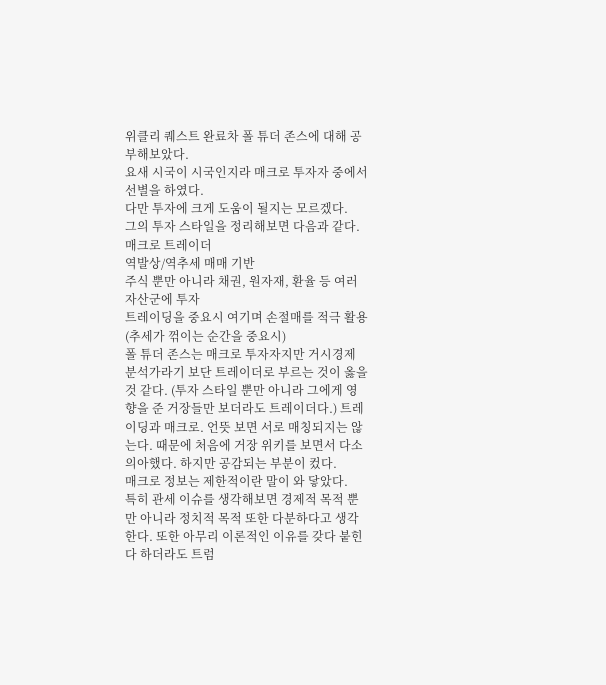위클리 퀘스트 완료차 폴 튜더 존스에 대해 공부해보았다.
요새 시국이 시국인지라 매크로 투자자 중에서 선별을 하였다.
다만 투자에 크게 도움이 될지는 모르겠다.
그의 투자 스타일을 정리해보면 다음과 같다.
매크로 트레이더
역발상/역추세 매매 기반
주식 뿐만 아니라 채권, 원자재, 환율 등 여러 자산군에 투자
트레이딩을 중요시 여기며 손절매를 적극 활용 (추세가 꺾이는 순간을 중요시)
폴 튜더 존스는 매크로 투자자지만 거시경제 분석가라기 보단 트레이더로 부르는 것이 옳을 것 같다. (투자 스타일 뿐만 아니라 그에게 영향을 준 거장들만 보더라도 트레이더다.) 트레이딩과 매크로. 언뜻 보면 서로 매칭되지는 않는다. 때문에 처음에 거장 위키를 보면서 다소 의아했다. 하지만 공감되는 부분이 컸다.
매크로 정보는 제한적이란 말이 와 닿았다.
특히 관세 이슈를 생각해보면 경제적 목적 뿐만 아니라 정치적 목적 또한 다분하다고 생각한다. 또한 아무리 이론적인 이유를 갖다 붙힌다 하더라도 트럼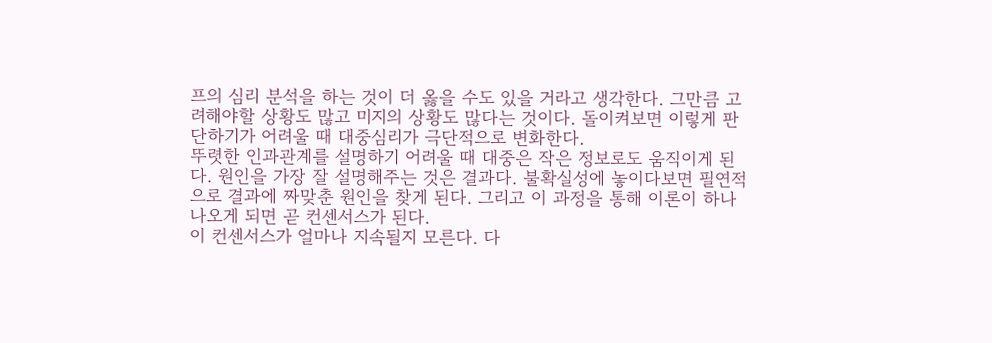프의 심리 분석을 하는 것이 더 옳을 수도 있을 거라고 생각한다. 그만큼 고려해야할 상황도 많고 미지의 상황도 많다는 것이다. 돌이켜보면 이렇게 판단하기가 어려울 때 대중심리가 극단적으로 변화한다.
뚜렷한 인과관계를 설명하기 어려울 때 대중은 작은 정보로도 움직이게 된다. 원인을 가장 잘 설명해주는 것은 결과다. 불확실성에 놓이다보면 필연적으로 결과에 짜맞춘 원인을 찾게 된다. 그리고 이 과정을 통해 이론이 하나 나오게 되면 곧 컨센서스가 된다.
이 컨센서스가 얼마나 지속될지 모른다. 다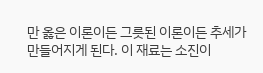만 옳은 이론이든 그릇된 이론이든 추세가 만들어지게 된다. 이 재료는 소진이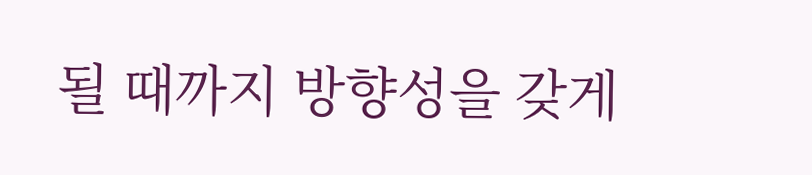될 때까지 방향성을 갖게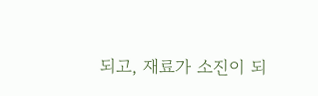되고, 재료가 소진이 되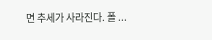면 추세가 사라진다. 폴 ...